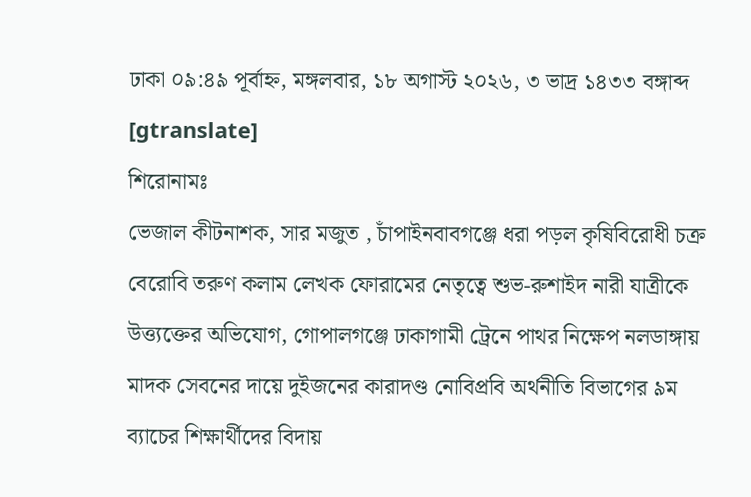ঢাকা ০৯:৪৯ পূর্বাহ্ন, মঙ্গলবার, ১৮ অগাস্ট ২০২৬, ৩ ভাদ্র ১৪৩৩ বঙ্গাব্দ
[gtranslate]
শিরোনামঃ
ভেজাল কীটনাশক, সার মজুত , চাঁপাইনবাবগঞ্জে ধরা পড়ল কৃষিবিরোধী চক্র বেরোবি তরুণ কলাম লেখক ফোরামের নেতৃত্বে শুভ-রুশাইদ নারী যাত্রীকে উত্ত্যক্তের অভিযোগ, গোপালগঞ্জে ঢাকাগামী ট্রেনে পাথর নিক্ষেপ নলডাঙ্গায় মাদক সেবনের দায়ে দুইজনের কারাদণ্ড নোবিপ্রবি অর্থনীতি বিভাগের ৯ম ব্যাচের শিক্ষার্থীদের বিদায়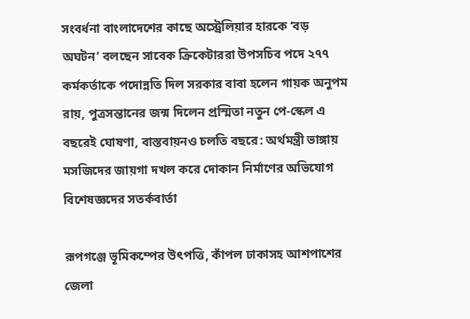সংবর্ধনা বাংলাদেশের কাছে অস্ট্রেলিয়ার হারকে ‘বড় অঘটন’ বলছেন সাবেক ক্রিকেটাররা উপসচিব পদে ২৭৭ কর্মকর্তাকে পদোন্নতি দিল সরকার বাবা হলেন গায়ক অনুপম রায়, পুত্রসন্তানের জন্ম দিলেন প্রস্মিতা নতুন পে-স্কেল এ বছরেই ঘোষণা, বাস্তবায়নও চলতি বছরে: অর্থমন্ত্রী ভাঙ্গায় মসজিদের জায়গা দখল করে দোকান নির্মাণের অভিযোগ
বিশেষজ্ঞদের সতর্কবার্তা

রূপগঞ্জে ভূমিকম্পের উৎপত্তি, কাঁপল ঢাকাসহ আশপাশের জেলা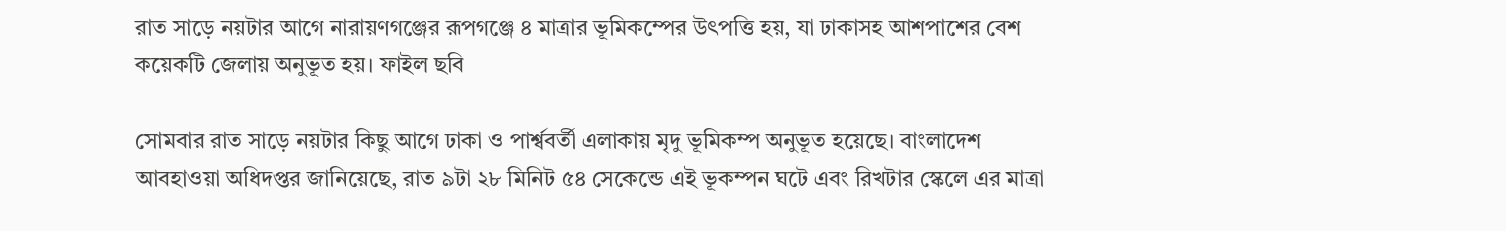রাত সাড়ে নয়টার আগে নারায়ণগঞ্জের রূপগঞ্জে ৪ মাত্রার ভূমিকম্পের উৎপত্তি হয়, যা ঢাকাসহ আশপাশের বেশ কয়েকটি জেলায় অনুভূত হয়। ফাইল ছবি

সোমবার রাত সাড়ে নয়টার কিছু আগে ঢাকা ও পার্শ্ববর্তী এলাকায় মৃদু ভূমিকম্প অনুভূত হয়েছে। বাংলাদেশ আবহাওয়া অধিদপ্তর জানিয়েছে, রাত ৯টা ২৮ মিনিট ৫৪ সেকেন্ডে এই ভূকম্পন ঘটে এবং রিখটার স্কেলে এর মাত্রা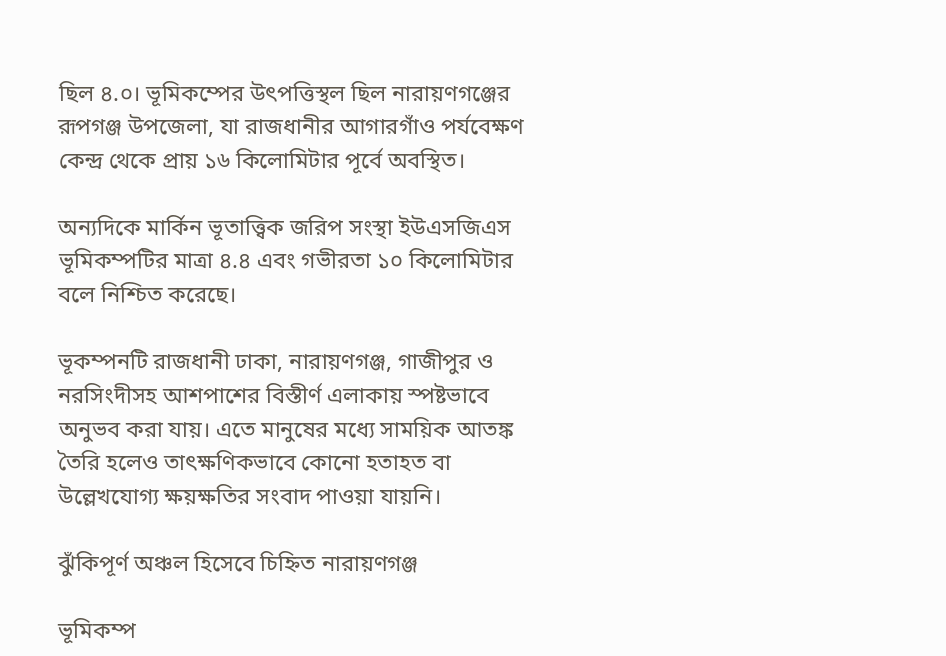ছিল ৪.০। ভূমিকম্পের উৎপত্তিস্থল ছিল নারায়ণগঞ্জের রূপগঞ্জ উপজেলা, যা রাজধানীর আগারগাঁও পর্যবেক্ষণ কেন্দ্র থেকে প্রায় ১৬ কিলোমিটার পূর্বে অবস্থিত।

অন্যদিকে মার্কিন ভূতাত্ত্বিক জরিপ সংস্থা ইউএসজিএস ভূমিকম্পটির মাত্রা ৪.৪ এবং গভীরতা ১০ কিলোমিটার বলে নিশ্চিত করেছে।

ভূকম্পনটি রাজধানী ঢাকা, নারায়ণগঞ্জ, গাজীপুর ও নরসিংদীসহ আশপাশের বিস্তীর্ণ এলাকায় স্পষ্টভাবে অনুভব করা যায়। এতে মানুষের মধ্যে সাময়িক আতঙ্ক তৈরি হলেও তাৎক্ষণিকভাবে কোনো হতাহত বা উল্লেখযোগ্য ক্ষয়ক্ষতির সংবাদ পাওয়া যায়নি।

ঝুঁকিপূর্ণ অঞ্চল হিসেবে চিহ্নিত নারায়ণগঞ্জ

ভূমিকম্প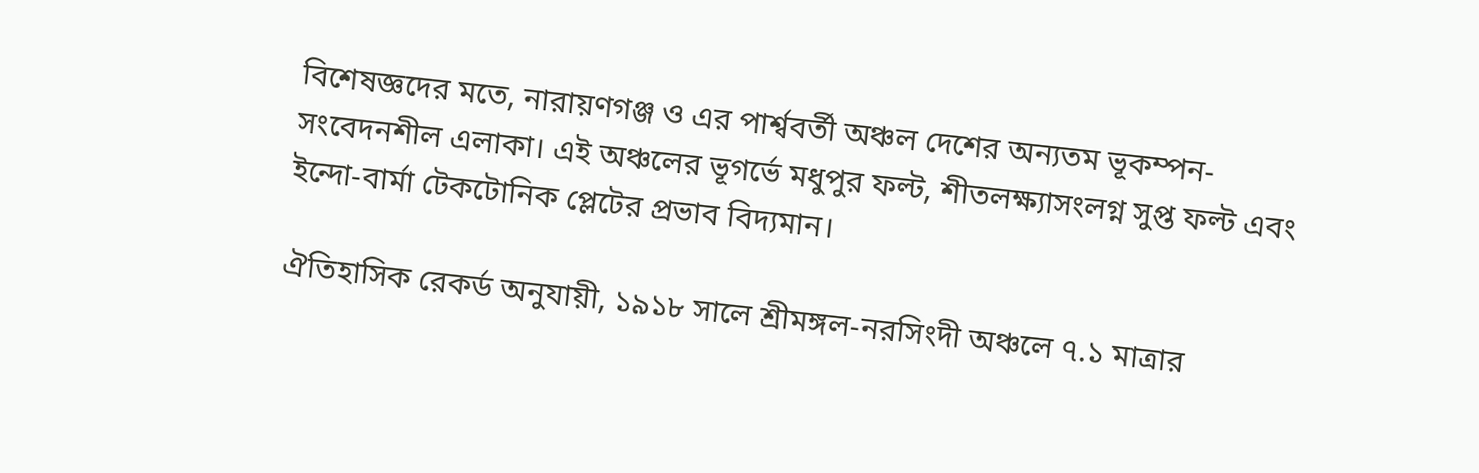বিশেষজ্ঞদের মতে, নারায়ণগঞ্জ ও এর পার্শ্ববর্তী অঞ্চল দেশের অন্যতম ভূকম্পন-সংবেদনশীল এলাকা। এই অঞ্চলের ভূগর্ভে মধুপুর ফল্ট, শীতলক্ষ্যাসংলগ্ন সুপ্ত ফল্ট এবং ইন্দো-বার্মা টেকটোনিক প্লেটের প্রভাব বিদ্যমান।

ঐতিহাসিক রেকর্ড অনুযায়ী, ১৯১৮ সালে শ্রীমঙ্গল-নরসিংদী অঞ্চলে ৭.১ মাত্রার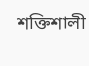শক্তিশালী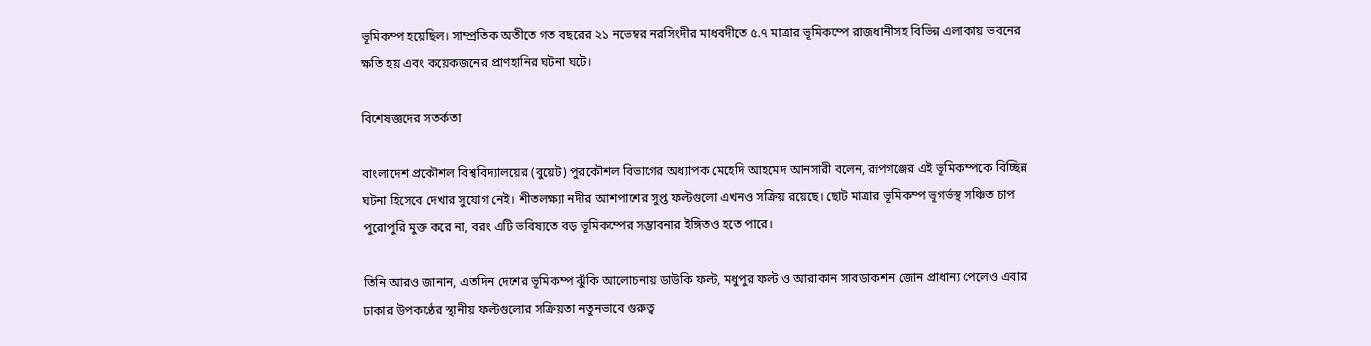ভূমিকম্প হয়েছিল। সাম্প্রতিক অতীতে গত বছরের ২১ নভেম্বর নরসিংদীর মাধবদীতে ৫.৭ মাত্রার ভূমিকম্পে রাজধানীসহ বিভিন্ন এলাকায় ভবনের ক্ষতি হয় এবং কয়েকজনের প্রাণহানির ঘটনা ঘটে।

বিশেষজ্ঞদের সতর্কতা

বাংলাদেশ প্রকৌশল বিশ্ববিদ্যালয়ের (বুয়েট) পুরকৌশল বিভাগের অধ্যাপক মেহেদি আহমেদ আনসারী বলেন, রূপগঞ্জের এই ভূমিকম্পকে বিচ্ছিন্ন ঘটনা হিসেবে দেখার সুযোগ নেই। শীতলক্ষ্যা নদীর আশপাশের সুপ্ত ফল্টগুলো এখনও সক্রিয় রয়েছে। ছোট মাত্রার ভূমিকম্প ভূগর্ভস্থ সঞ্চিত চাপ পুরোপুরি মুক্ত করে না, বরং এটি ভবিষ্যতে বড় ভূমিকম্পের সম্ভাবনার ইঙ্গিতও হতে পারে।

তিনি আরও জানান, এতদিন দেশের ভূমিকম্প ঝুঁকি আলোচনায় ডাউকি ফল্ট, মধুপুর ফল্ট ও আরাকান সাবডাকশন জোন প্রাধান্য পেলেও এবার ঢাকার উপকণ্ঠের স্থানীয় ফল্টগুলোর সক্রিয়তা নতুনভাবে গুরুত্ব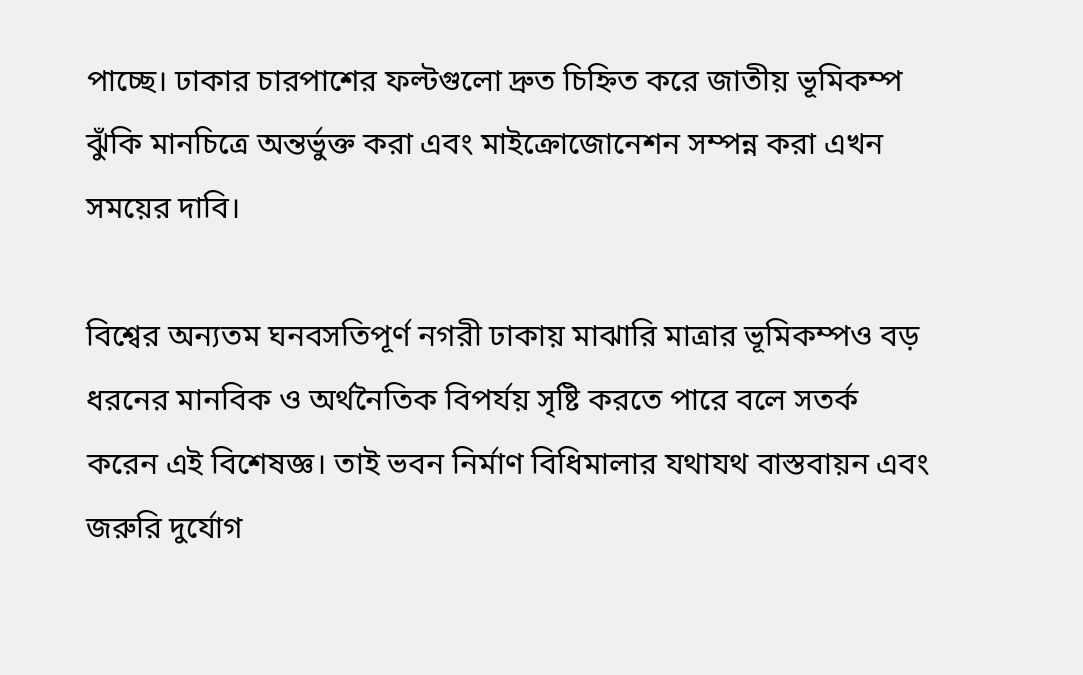পাচ্ছে। ঢাকার চারপাশের ফল্টগুলো দ্রুত চিহ্নিত করে জাতীয় ভূমিকম্প ঝুঁকি মানচিত্রে অন্তর্ভুক্ত করা এবং মাইক্রোজোনেশন সম্পন্ন করা এখন সময়ের দাবি।

বিশ্বের অন্যতম ঘনবসতিপূর্ণ নগরী ঢাকায় মাঝারি মাত্রার ভূমিকম্পও বড় ধরনের মানবিক ও অর্থনৈতিক বিপর্যয় সৃষ্টি করতে পারে বলে সতর্ক করেন এই বিশেষজ্ঞ। তাই ভবন নির্মাণ বিধিমালার যথাযথ বাস্তবায়ন এবং জরুরি দুর্যোগ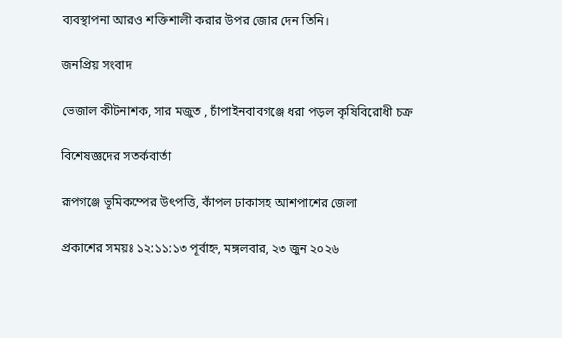ব্যবস্থাপনা আরও শক্তিশালী করার উপর জোর দেন তিনি।

জনপ্রিয় সংবাদ

ভেজাল কীটনাশক, সার মজুত , চাঁপাইনবাবগঞ্জে ধরা পড়ল কৃষিবিরোধী চক্র

বিশেষজ্ঞদের সতর্কবার্তা

রূপগঞ্জে ভূমিকম্পের উৎপত্তি, কাঁপল ঢাকাসহ আশপাশের জেলা

প্রকাশের সময়ঃ ১২:১১:১৩ পূর্বাহ্ন, মঙ্গলবার, ২৩ জুন ২০২৬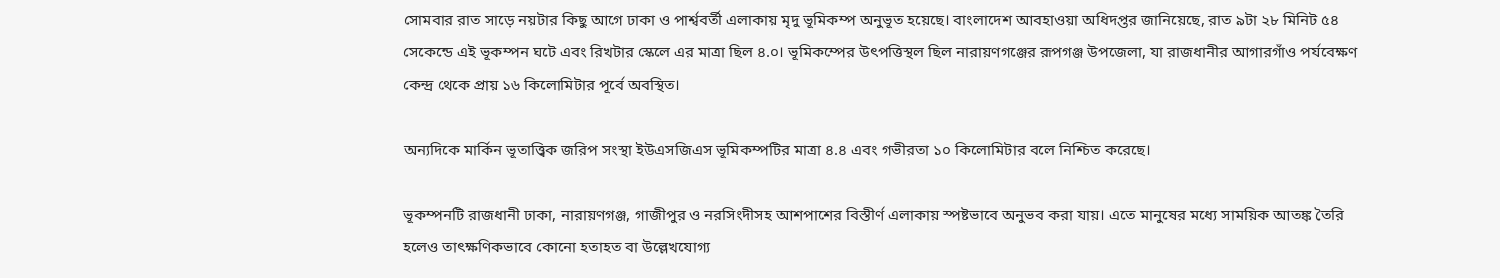সোমবার রাত সাড়ে নয়টার কিছু আগে ঢাকা ও পার্শ্ববর্তী এলাকায় মৃদু ভূমিকম্প অনুভূত হয়েছে। বাংলাদেশ আবহাওয়া অধিদপ্তর জানিয়েছে, রাত ৯টা ২৮ মিনিট ৫৪ সেকেন্ডে এই ভূকম্পন ঘটে এবং রিখটার স্কেলে এর মাত্রা ছিল ৪.০। ভূমিকম্পের উৎপত্তিস্থল ছিল নারায়ণগঞ্জের রূপগঞ্জ উপজেলা, যা রাজধানীর আগারগাঁও পর্যবেক্ষণ কেন্দ্র থেকে প্রায় ১৬ কিলোমিটার পূর্বে অবস্থিত।

অন্যদিকে মার্কিন ভূতাত্ত্বিক জরিপ সংস্থা ইউএসজিএস ভূমিকম্পটির মাত্রা ৪.৪ এবং গভীরতা ১০ কিলোমিটার বলে নিশ্চিত করেছে।

ভূকম্পনটি রাজধানী ঢাকা, নারায়ণগঞ্জ, গাজীপুর ও নরসিংদীসহ আশপাশের বিস্তীর্ণ এলাকায় স্পষ্টভাবে অনুভব করা যায়। এতে মানুষের মধ্যে সাময়িক আতঙ্ক তৈরি হলেও তাৎক্ষণিকভাবে কোনো হতাহত বা উল্লেখযোগ্য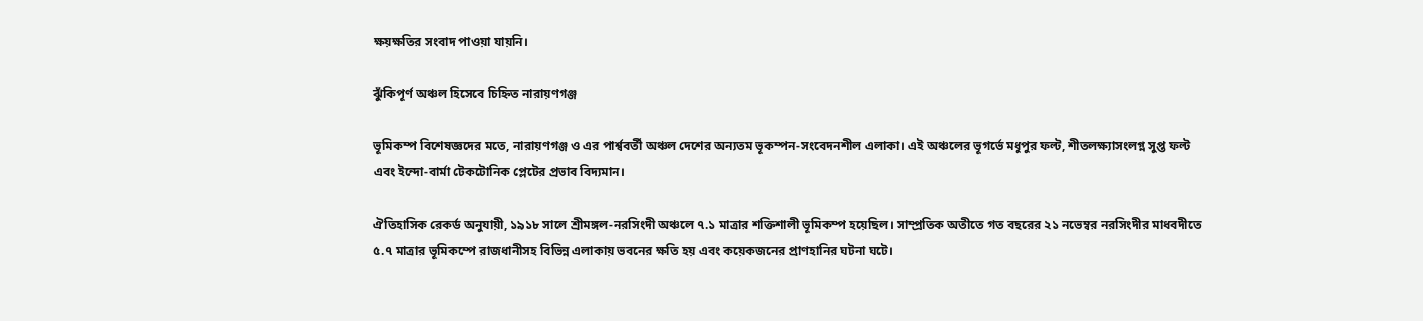ক্ষয়ক্ষতির সংবাদ পাওয়া যায়নি।

ঝুঁকিপূর্ণ অঞ্চল হিসেবে চিহ্নিত নারায়ণগঞ্জ

ভূমিকম্প বিশেষজ্ঞদের মতে, নারায়ণগঞ্জ ও এর পার্শ্ববর্তী অঞ্চল দেশের অন্যতম ভূকম্পন-সংবেদনশীল এলাকা। এই অঞ্চলের ভূগর্ভে মধুপুর ফল্ট, শীতলক্ষ্যাসংলগ্ন সুপ্ত ফল্ট এবং ইন্দো-বার্মা টেকটোনিক প্লেটের প্রভাব বিদ্যমান।

ঐতিহাসিক রেকর্ড অনুযায়ী, ১৯১৮ সালে শ্রীমঙ্গল-নরসিংদী অঞ্চলে ৭.১ মাত্রার শক্তিশালী ভূমিকম্প হয়েছিল। সাম্প্রতিক অতীতে গত বছরের ২১ নভেম্বর নরসিংদীর মাধবদীতে ৫.৭ মাত্রার ভূমিকম্পে রাজধানীসহ বিভিন্ন এলাকায় ভবনের ক্ষতি হয় এবং কয়েকজনের প্রাণহানির ঘটনা ঘটে।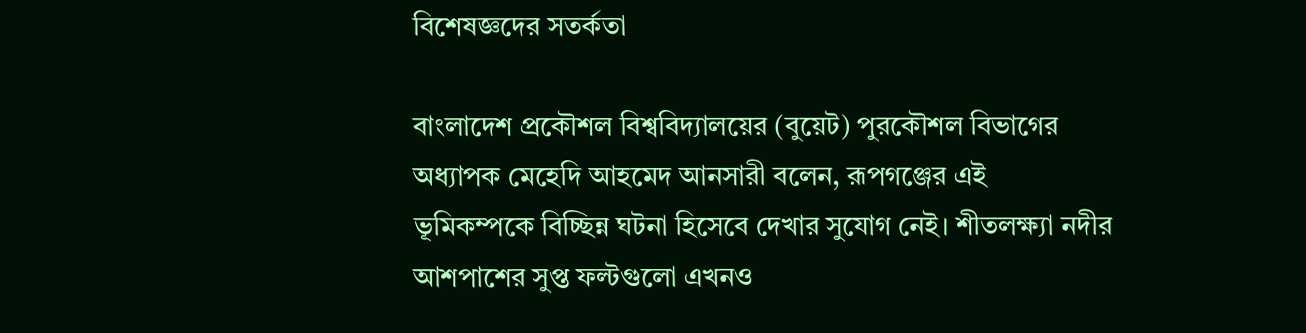বিশেষজ্ঞদের সতর্কতা

বাংলাদেশ প্রকৌশল বিশ্ববিদ্যালয়ের (বুয়েট) পুরকৌশল বিভাগের অধ্যাপক মেহেদি আহমেদ আনসারী বলেন, রূপগঞ্জের এই ভূমিকম্পকে বিচ্ছিন্ন ঘটনা হিসেবে দেখার সুযোগ নেই। শীতলক্ষ্যা নদীর আশপাশের সুপ্ত ফল্টগুলো এখনও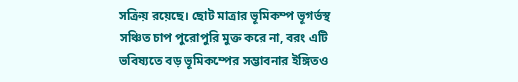সক্রিয় রয়েছে। ছোট মাত্রার ভূমিকম্প ভূগর্ভস্থ সঞ্চিত চাপ পুরোপুরি মুক্ত করে না, বরং এটি ভবিষ্যতে বড় ভূমিকম্পের সম্ভাবনার ইঙ্গিতও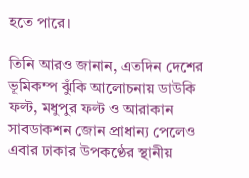হতে পারে।

তিনি আরও জানান, এতদিন দেশের ভূমিকম্প ঝুঁকি আলোচনায় ডাউকি ফল্ট, মধুপুর ফল্ট ও আরাকান সাবডাকশন জোন প্রাধান্য পেলেও এবার ঢাকার উপকণ্ঠের স্থানীয়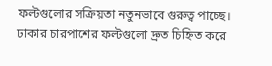ফল্টগুলোর সক্রিয়তা নতুনভাবে গুরুত্ব পাচ্ছে। ঢাকার চারপাশের ফল্টগুলো দ্রুত চিহ্নিত করে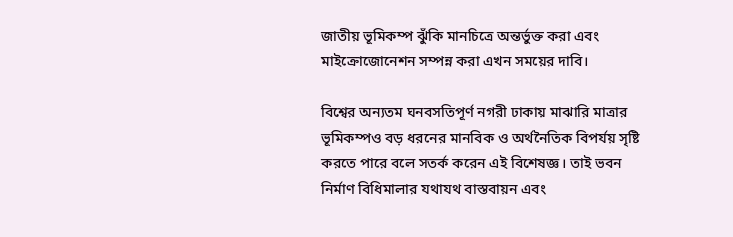জাতীয় ভূমিকম্প ঝুঁকি মানচিত্রে অন্তর্ভুক্ত করা এবং মাইক্রোজোনেশন সম্পন্ন করা এখন সময়ের দাবি।

বিশ্বের অন্যতম ঘনবসতিপূর্ণ নগরী ঢাকায় মাঝারি মাত্রার ভূমিকম্পও বড় ধরনের মানবিক ও অর্থনৈতিক বিপর্যয় সৃষ্টি করতে পারে বলে সতর্ক করেন এই বিশেষজ্ঞ। তাই ভবন নির্মাণ বিধিমালার যথাযথ বাস্তবায়ন এবং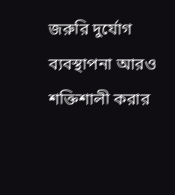জরুরি দুর্যোগ ব্যবস্থাপনা আরও শক্তিশালী করার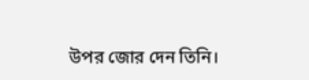উপর জোর দেন তিনি।